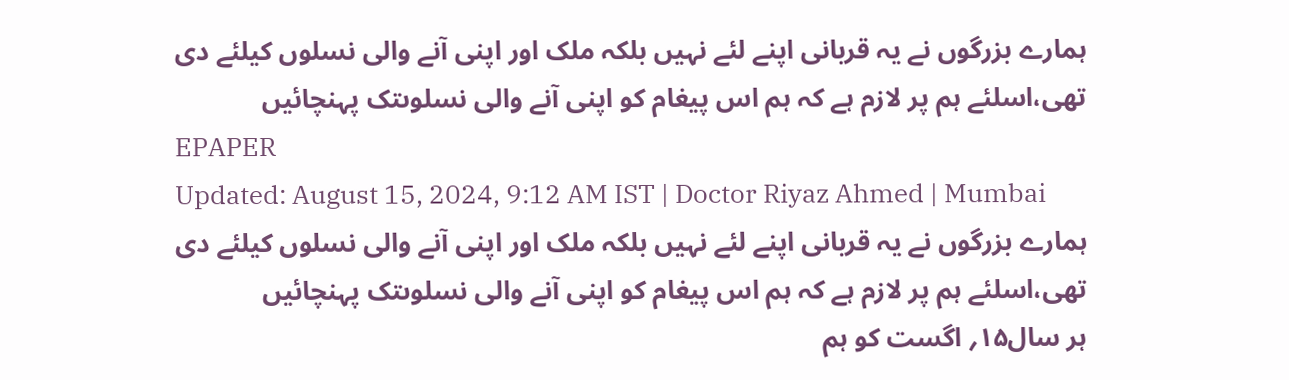ہمارے بزرگوں نے یہ قربانی اپنے لئے نہیں بلکہ ملک اور اپنی آنے والی نسلوں کیلئے دی تھی،اسلئے ہم پر لازم ہے کہ ہم اس پیغام کو اپنی آنے والی نسلوںتک پہنچائیں
EPAPER
Updated: August 15, 2024, 9:12 AM IST | Doctor Riyaz Ahmed | Mumbai
ہمارے بزرگوں نے یہ قربانی اپنے لئے نہیں بلکہ ملک اور اپنی آنے والی نسلوں کیلئے دی تھی،اسلئے ہم پر لازم ہے کہ ہم اس پیغام کو اپنی آنے والی نسلوںتک پہنچائیں
ہر سال۱۵؍ اگست کو ہم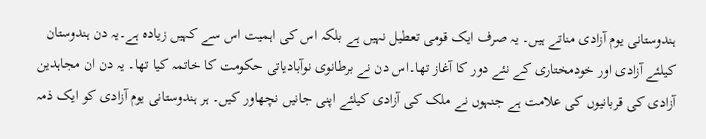ہندوستانی یوم آزادی مناتے ہیں۔ یہ صرف ایک قومی تعطیل نہیں ہے بلکہ اس کی اہمیت اس سے کہیں زیادہ ہے۔یہ دن ہندوستان کیلئے آزادی اور خودمختاری کے نئے دور کا آغاز تھا۔اس دن نے برطانوی نوآبادیاتی حکومت کا خاتمہ کیا تھا۔ یہ دن ان مجاہدین آزادی کی قربانیوں کی علامت ہے جنہوں نے ملک کی آزادی کیلئے اپنی جانیں نچھاور کیں۔ ہر ہندوستانی یوم آزادی کو ایک ذمہ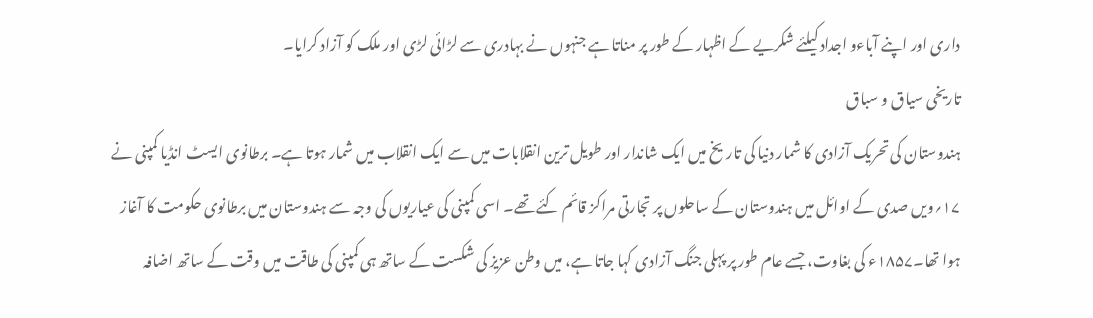داری اور اپنے آباءو اجداد کیلئے شکریے کے اظہار کے طور پر مناتا ہے جنہوں نے بہادری سے لڑائی لڑی اور ملک کو آزاد کرایا۔
تاریخی سیاق و سباق
ہندوستان کی تحریک آزادی کا شمار دنیا کی تاریخ میں ایک شاندار اور طویل ترین انقلابات میں سے ایک انقلاب میں شمار ہوتا ہے۔ برطانوی ایسٹ انڈیا کمپنی نے ۱۷؍ویں صدی کے اوائل میں ہندوستان کے ساحلوں پر تجارتی مراکز قائم کئے تھے۔ اسی کمپنی کی عیاریوں کی وجہ سے ہندوستان میں برطانوی حکومت کا آغاز ہوا تھا۔۱۸۵۷ء کی بغاوت، جسے عام طور پر پہلی جنگ آزادی کہا جاتا ہے، میں وطن عزیز کی شکست کے ساتھ ہی کمپنی کی طاقت میں وقت کے ساتھ اضافہ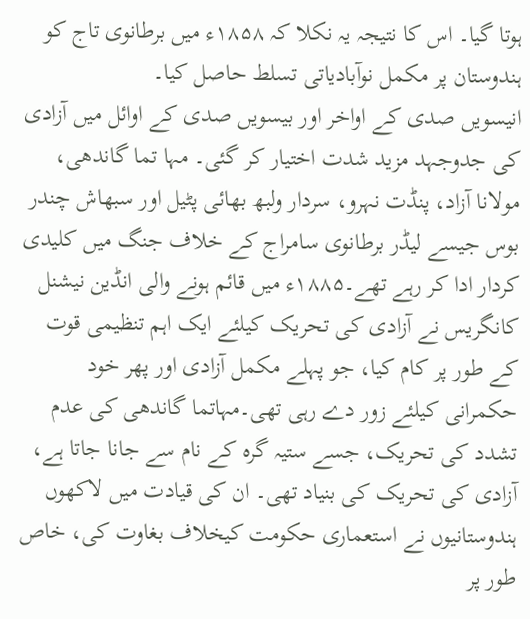ہوتا گیا۔ اس کا نتیجہ یہ نکلا کہ ۱۸۵۸ء میں برطانوی تاج کو ہندوستان پر مکمل نوآبادیاتی تسلط حاصل کیا۔
انیسویں صدی کے اواخر اور بیسویں صدی کے اوائل میں آزادی کی جدوجہد مزید شدت اختیار کر گئی۔ مہا تما گاندھی، مولانا آزاد، پنڈت نہرو، سردار ولبھ بھائی پٹیل اور سبھاش چندر بوس جیسے لیڈر برطانوی سامراج کے خلاف جنگ میں کلیدی کردار ادا کر رہے تھے۔۱۸۸۵ء میں قائم ہونے والی انڈین نیشنل کانگریس نے آزادی کی تحریک کیلئے ایک اہم تنظیمی قوت کے طور پر کام کیا، جو پہلے مکمل آزادی اور پھر خود حکمرانی کیلئے زور دے رہی تھی۔مہاتما گاندھی کی عدم تشدد کی تحریک، جسے ستیہ گرہ کے نام سے جانا جاتا ہے، آزادی کی تحریک کی بنیاد تھی۔ ان کی قیادت میں لاکھوں ہندوستانیوں نے استعماری حکومت کیخلاف بغاوت کی، خاص طور پر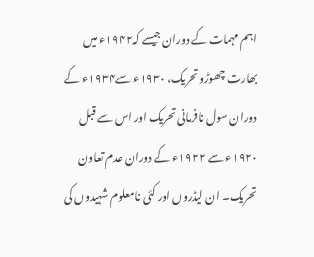اہم مہمات کے دوران جیسے کہ۱۹۴۲ء میں بھارت چھوڑو تحریک، ۱۹۳۰ء سے۱۹۳۴ء کے دوران سول نافرمانی تحریک اور اس سے قبل ۱۹۲۰ء سے ۱۹۲۲ء کے دوران عدم تعاون تحریک۔ ان لیڈروں اور کئی نامعلوم شہیدوں کی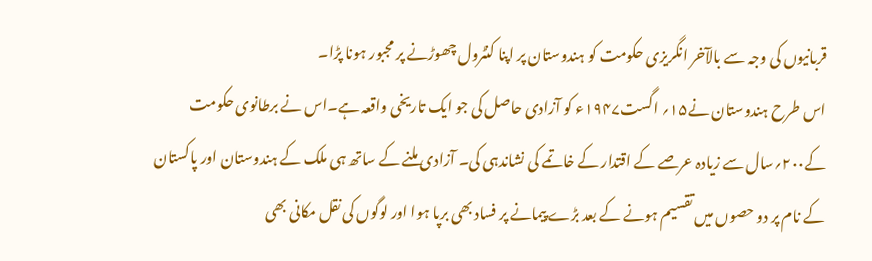قربانیوں کی وجہ سے بالآخر انگریزی حکومت کو ہندوستان پر اپنا کنٹرول چھوڑنے پر مجبور ہونا پڑا۔
اس طرح ہندوستان نے۱۵؍ اگست۱۹۴۷ء کو آزادی حاصل کی جو ایک تاریخی واقعہ ہے۔اس نے برطانوی حکومت کے۲۰۰؍سال سے زیادہ عرصے کے اقتدار کے خاتمے کی نشاندہی کی۔ آزادی ملنے کے ساتھ ہی ملک کے ہندوستان اور پاکستان کے نام پر دو حصوں میں تقسیم ہونے کے بعد بڑے پیمانے پر فساد بھی برپا ہوا اور لوگوں کی نقل مکانی بھی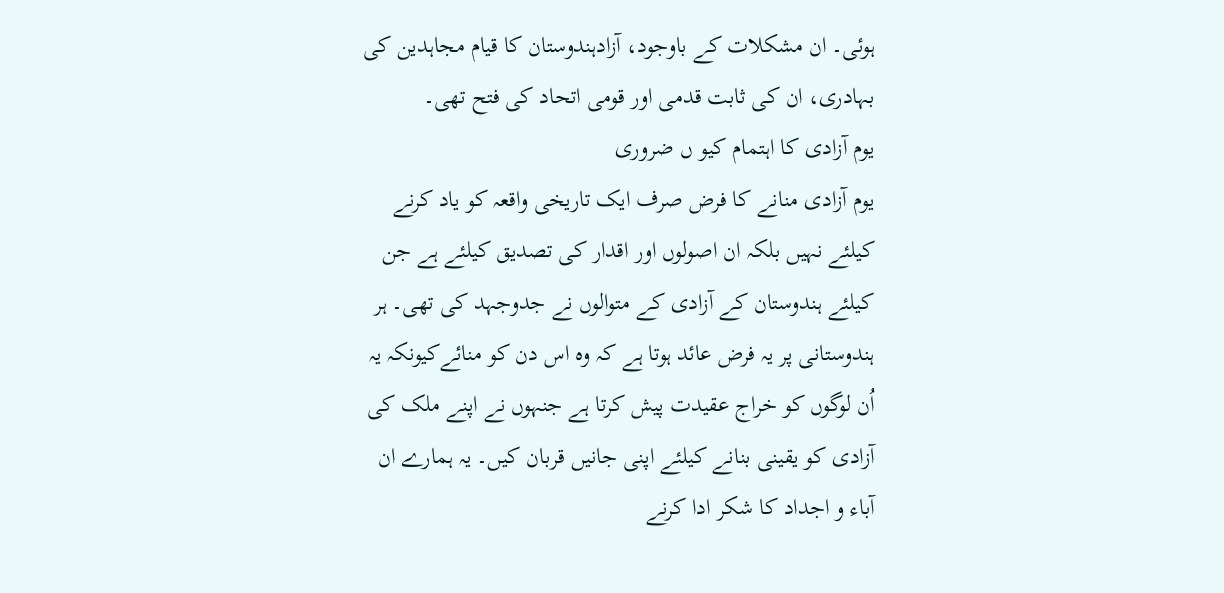ہوئی۔ ان مشکلات کے باوجود، آزادہندوستان کا قیام مجاہدین کی بہادری، ان کی ثابت قدمی اور قومی اتحاد کی فتح تھی۔
یوم آزادی کا اہتمام کیو ں ضروری
یوم آزادی منانے کا فرض صرف ایک تاریخی واقعہ کو یاد کرنے کیلئے نہیں بلکہ ان اصولوں اور اقدار کی تصدیق کیلئے ہے جن کیلئے ہندوستان کے آزادی کے متوالوں نے جدوجہد کی تھی۔ ہر ہندوستانی پر یہ فرض عائد ہوتا ہے کہ وہ اس دن کو منائےکیونکہ یہ اُن لوگوں کو خراج عقیدت پیش کرتا ہے جنہوں نے اپنے ملک کی آزادی کو یقینی بنانے کیلئے اپنی جانیں قربان کیں۔ یہ ہمارے ان آباء و اجداد کا شکر ادا کرنے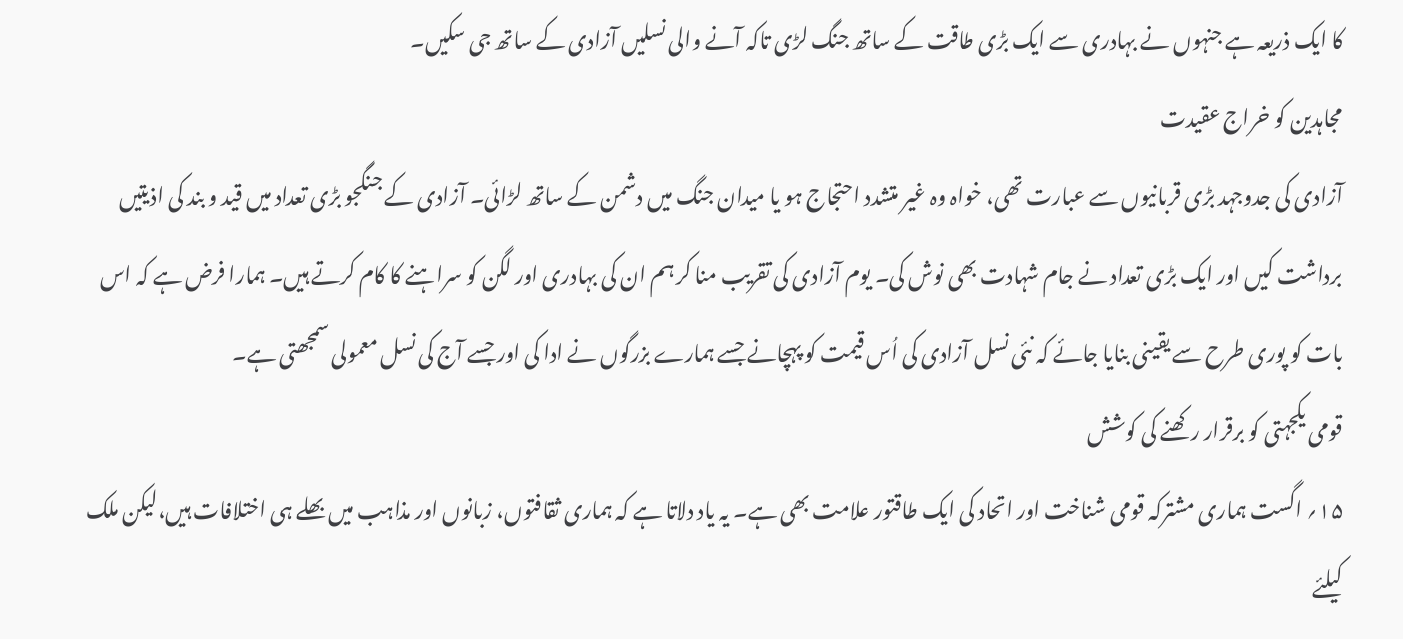کا ایک ذریعہ ہے جنہوں نے بہادری سے ایک بڑی طاقت کے ساتھ جنگ لڑی تاکہ آنے والی نسلیں آزادی کے ساتھ جی سکیں۔
مجاہدین کو خراج عقیدت
آزادی کی جدوجہد بڑی قربانیوں سے عبارت تھی، خواہ وہ غیر متشدد احتجاج ہو یا میدان جنگ میں دشمن کے ساتھ لڑائی۔ آزادی کے جنگجو بڑی تعداد میں قید و بند کی اذیتیں برداشت کیں اور ایک بڑی تعداد نے جام شہادت بھی نوش کی۔ یوم آزادی کی تقریب منا کر ہم ان کی بہادری اور لگن کو سراہنے کا کام کرتے ہیں۔ ہمارا فرض ہے کہ اس بات کو پوری طرح سے یقینی بنایا جائے کہ نئی نسل آزادی کی اُس قیمت کو پہچانے جسے ہمارے بزرگوں نے ادا کی اور جسے آج کی نسل معمولی سمجھتی ہے۔
قومی یکجہتی کو برقرار رکھنے کی کوشش
۱۵؍ اگست ہماری مشترکہ قومی شناخت اور اتحاد کی ایک طاقتور علامت بھی ہے۔ یہ یاد دلاتا ہے کہ ہماری ثقافتوں، زبانوں اور مذاہب میں بھلے ہی اختلافات ہیں،لیکن ملک کیلئے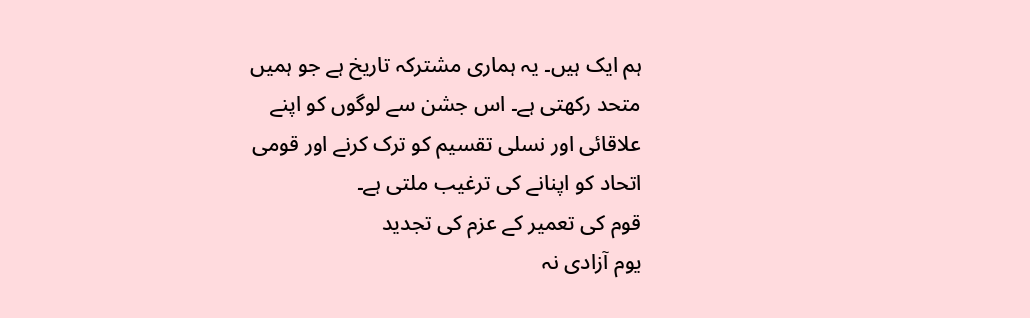ہم ایک ہیں۔ یہ ہماری مشترکہ تاریخ ہے جو ہمیں متحد رکھتی ہے۔ اس جشن سے لوگوں کو اپنے علاقائی اور نسلی تقسیم کو ترک کرنے اور قومی اتحاد کو اپنانے کی ترغیب ملتی ہے۔
قوم کی تعمیر کے عزم کی تجدید
یوم آزادی نہ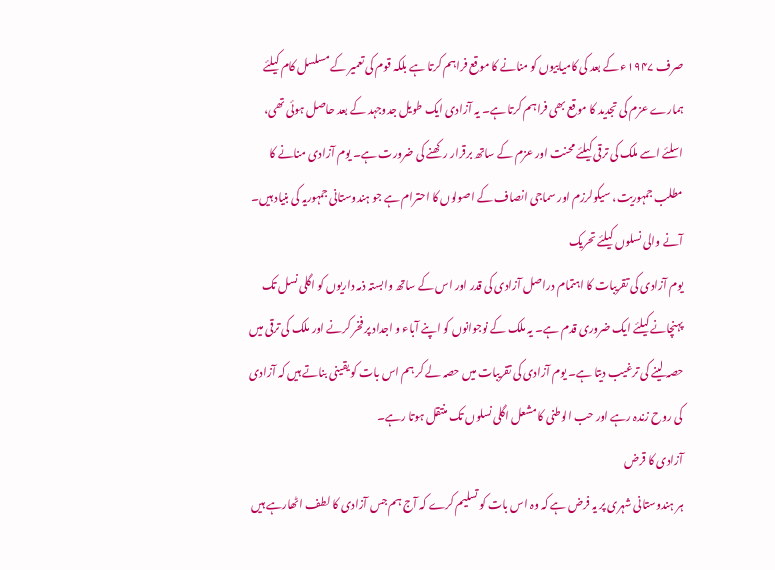صرف ۱۹۴۷ء کے بعد کی کامیابیوں کو منانے کا موقع فراہم کرتا ہے بلکہ قوم کی تعمیر کے مسلسل کام کیلئے ہمارے عزم کی تجدید کا موقع بھی فراہم کرتا ہے۔ یہ آزادی ایک طویل جدوجہد کے بعد حاصل ہوئی تھی، اسلئے اسے ملک کی ترقی کیلئے محنت اور عزم کے ساتھ برقرار رکھنے کی ضرورت ہے۔ یوم آزادی منانے کا مطلب جمہوریت، سیکولرزم اور سماجی انصاف کے اصولوں کا احترام ہے جو ہندوستانی جمہوریہ کی بنیاد ہیں۔
آنے والی نسلوں کیلئے تحریک
یوم آزادی کی تقریبات کا اہتمام دراصل آزادی کی قدر اور اس کے ساتھ وابستہ ذمہ داریوں کو اگلی نسل تک پہنچانے کیلئے ایک ضروری قدم ہے۔ یہ ملک کے نوجوانوں کو اپنے آباء و اجداد پر فخر کرنے اور ملک کی ترقی میں حصہ لینے کی ترغیب دیتا ہے۔ یوم آزادی کی تقریبات میں حصہ لے کر ہم اس بات کو یقینی بناتے ہیں کہ آزادی کی روح زندہ رہے اور حب الوطنی کامشعل اگلی نسلوں تک منتقل ہوتا رہے۔
آزادی کا قرض
ہر ہندوستانی شہری پر یہ فرض ہے کہ وہ اس بات کو تسلیم کرے کہ آج ہم جس آزادی کا لطف اٹھارہے ہیں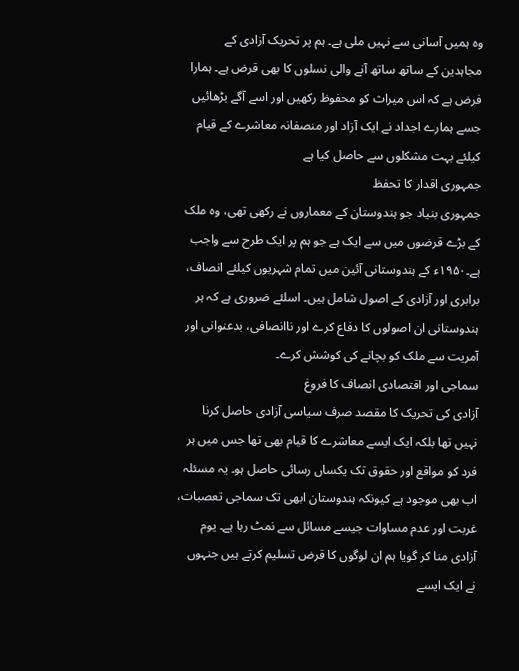وہ ہمیں آسانی سے نہیں ملی ہے۔ ہم پر تحریک آزادی کے مجاہدین کے ساتھ ساتھ آنے والی نسلوں کا بھی قرض ہے۔ ہمارا فرض ہے کہ اس میراث کو محفوظ رکھیں اور اسے آگے بڑھائیں جسے ہمارے اجداد نے ایک آزاد اور منصفانہ معاشرے کے قیام کیلئے بہت مشکلوں سے حاصل کیا ہے
جمہوری اقدار کا تحفظ
جمہوری بنیاد جو ہندوستان کے معماروں نے رکھی تھی، وہ ملک کے بڑے قرضوں میں سے ایک ہے جو ہم پر ایک طرح سے واجب ہے۔۱۹۵۰ء کے ہندوستانی آئین میں تمام شہریوں کیلئے انصاف، برابری اور آزادی کے اصول شامل ہیں۔ اسلئے ضروری ہے کہ ہر ہندوستانی ان اصولوں کا دفاع کرے اور ناانصافی، بدعنوانی اور آمریت سے ملک کو بچانے کی کوشش کرے۔
سماجی اور اقتصادی انصاف کا فروغ
آزادی کی تحریک کا مقصد صرف سیاسی آزادی حاصل کرنا نہیں تھا بلکہ ایک ایسے معاشرے کا قیام بھی تھا جس میں ہر فرد کو مواقع اور حقوق تک یکساں رسائی حاصل ہو۔ یہ مسئلہ اب بھی موجود ہے کیونکہ ہندوستان ابھی تک سماجی تعصبات، غربت اور عدم مساوات جیسے مسائل سے نمٹ رہا ہے۔ یوم آزادی منا کر گویا ہم ان لوگوں کا قرض تسلیم کرتے ہیں جنہوں نے ایک ایسے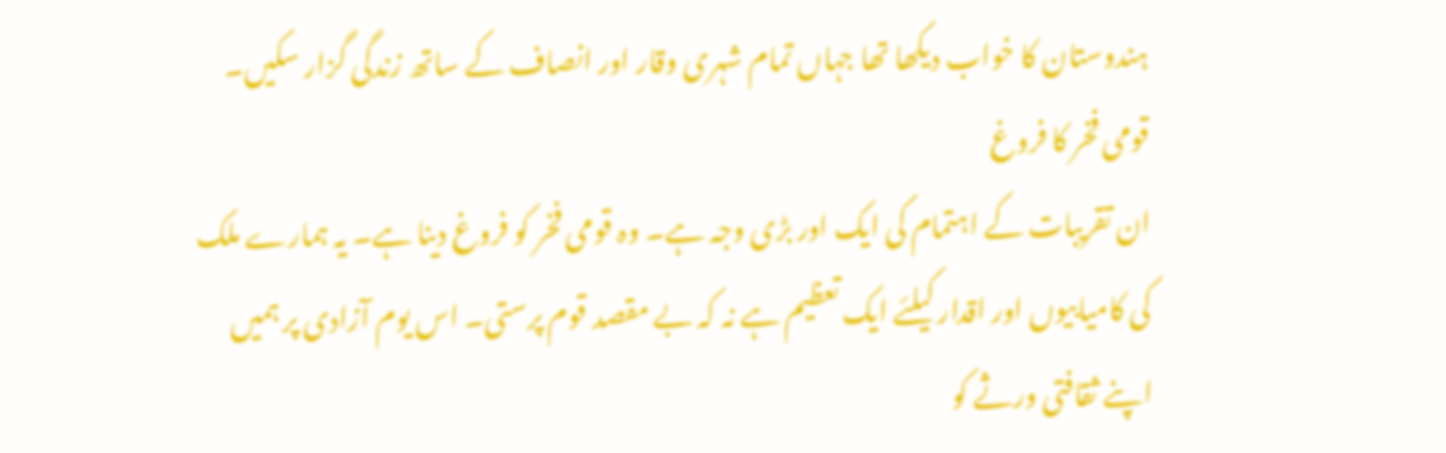ہندوستان کا خواب دیکھا تھا جہاں تمام شہری وقار اور انصاف کے ساتھ زندگی گزار سکیں۔
قومی فخر کا فروغ
ان تقریبات کے اہتمام کی ایک اور بڑی وجہ ہے۔ وہ قومی فخر کو فروغ دینا ہے۔ یہ ہمارے ملک کی کامیابیوں اور اقدار کیلئے ایک تعظیم ہے نہ کہ بے مقصد قوم پرستی۔ اس یوم آزادی پر ہمیں اپنے ثقافتی ورثے کو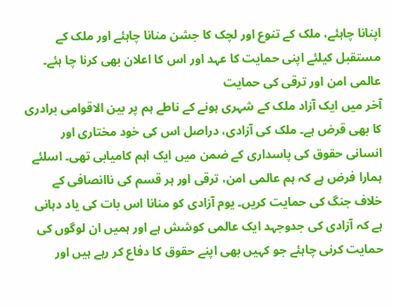اپنانا چاہئے، ملک کے تنوع اور لچک کا جشن منانا چاہئے اور ملک کے مستقبل کیلئے اپنی حمایت کا عہد اور اس کا اعلان بھی کرنا چا ہئے۔
عالمی امن اور ترقی کی حمایت
آخر میں ایک آزاد ملک کے شہری ہونے کے ناطے ہم پر بین الاقوامی برادری کا بھی قرض ہے۔ ملک کی آزادی، دراصل اس کی خود مختاری اور انسانی حقوق کی پاسداری کے ضمن میں ایک اہم کامیابی تھی۔ اسلئے ہمارا فرض ہے کہ ہم عالمی امن، ترقی اور ہر قسم کی ناانصافی کے خلاف جنگ کی حمایت کریں۔ یوم آزادی کو منانا اس بات کی یاد دہانی ہے کہ آزادی کی جدوجہد ایک عالمی کوشش ہے اور ہمیں ان لوگوں کی حمایت کرنی چاہئے جو کہیں بھی اپنے حقوق کا دفاع کر رہے ہیں اور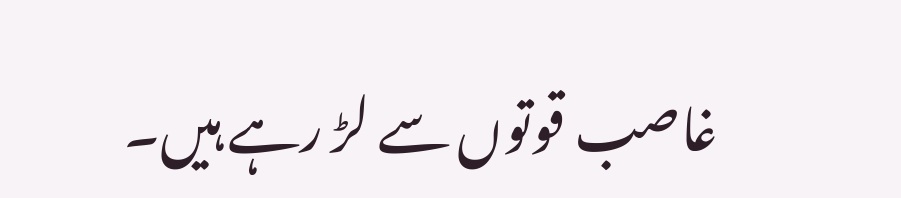غاصب قوتوں سے لڑ رہے ہیں۔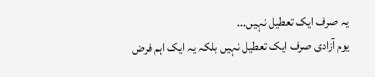یہ صرف ایک تعطیل نہیں...
یوم آزادی صرف ایک تعطیل نہیں بلکہ یہ ایک اہم فرض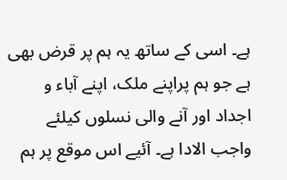ہے۔ اسی کے ساتھ یہ ہم پر قرض بھی ہے جو ہم پراپنے ملک، اپنے آباء و اجداد اور آنے والی نسلوں کیلئے واجب الادا ہے۔ آئیے اس موقع پر ہم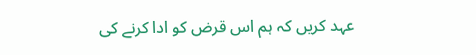عہد کریں کہ ہم اس قرض کو ادا کرنے کی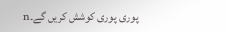پوری پوری کوشش کریں گے۔n